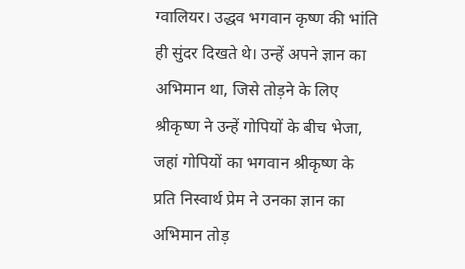ग्वालियर। उद्धव भगवान कृष्ण की भांति ही सुंदर दिखते थे। उन्हें अपने ज्ञान का अभिमान था, जिसे तोड़ने के लिए श्रीकृष्ण ने उन्हें गोपियों के बीच भेजा, जहां गोपियों का भगवान श्रीकृष्ण के प्रति निस्वार्थ प्रेम ने उनका ज्ञान का अभिमान तोड़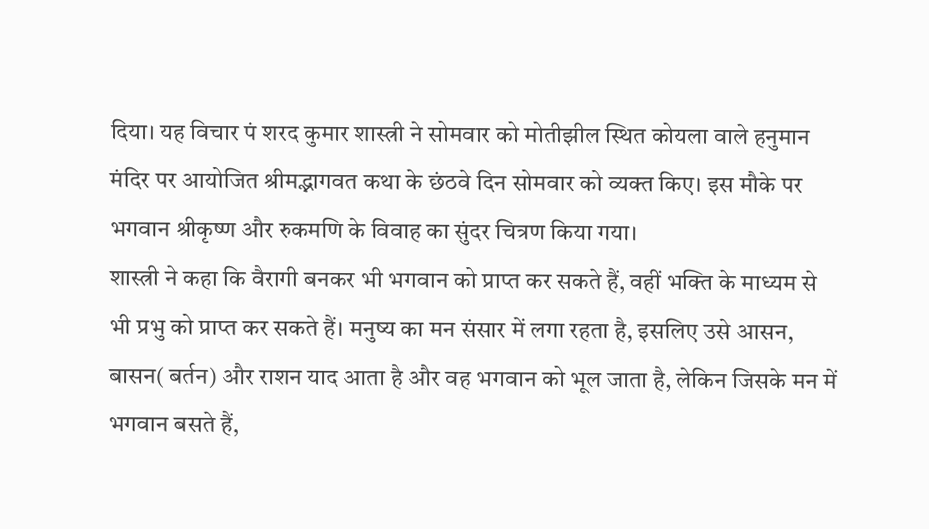दिया। यह विचार पं शरद कुमार शास्त्री ने सोमवार को मोतीझील स्थित कोयला वाले हनुमान मंदिर पर आयोजित श्रीमद्भागवत कथा के छंठवे दिन सोमवार को व्यक्त किए। इस मौके पर भगवान श्रीकृष्ण और रुकमणि के विवाह का सुंदर चित्रण किया गया।
शास्त्री ने कहा कि वैरागी बनकर भी भगवान को प्राप्त कर सकते हैं, वहीं भक्ति के माध्यम से भी प्रभु को प्राप्त कर सकते हैं। मनुष्य का मन संसार में लगा रहता है, इसलिए उसे आसन, बासन( बर्तन) और राशन याद आता है और वह भगवान को भूल जाता है, लेकिन जिसके मन में भगवान बसते हैं,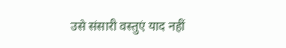उसे संसारी वस्तुएं याद नहीं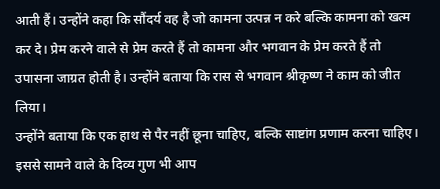आती हैं। उन्होंने कहा कि सौंदर्य वह है जो कामना उत्पन्न न करे बल्कि कामना को खत्म कर दे। प्रेम करने वाले से प्रेम करते हैं तो कामना और भगवान के प्रेम करते हैं तो उपासना जाग्रत होती है। उन्होंने बताया कि रास से भगवान श्रीकृष्ण ने काम को जीत लिया।
उन्होंने बताया कि एक हाथ से पैर नहीं छूना चाहिए, बल्कि साष्टांग प्रणाम करना चाहिए। इससे सामने वाले के दिव्य गुण भी आप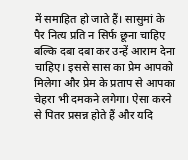में समाहित हो जाते हैं। सासुमां के पैर नित्य प्रति न सिर्फ छूना चाहिए बल्कि दबा दबा कर उन्हें आराम देना चाहिए। इससे सास का प्रेम आपको मिलेगा और प्रेम के प्रताप से आपका चेहरा भी दमकने लगेगा। ऐसा करने से पितर प्रसन्न होते हैं और यदि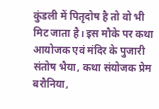कुंडली में पितृदोष है तो वो भी मिट जाता है। इस मौके पर कथा आयोजक एवं मंदिर के पुजारी संतोष भैया, कथा संयोजक प्रेम बरौनिया,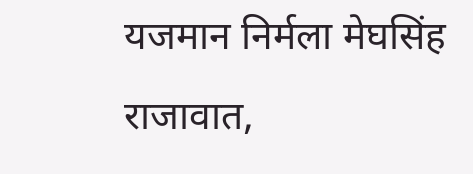यजमान निर्मला मेघसिंह राजावात,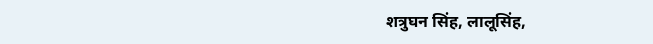शत्रुघन सिंह, लालूसिंह,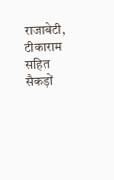राजाबेटी, टीकाराम सहित सैकड़ों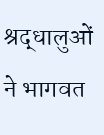श्रद्धालुओं ने भागवत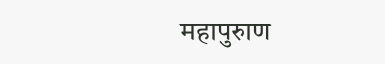महापुरुाण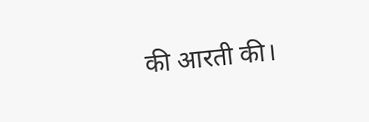की आरती की।